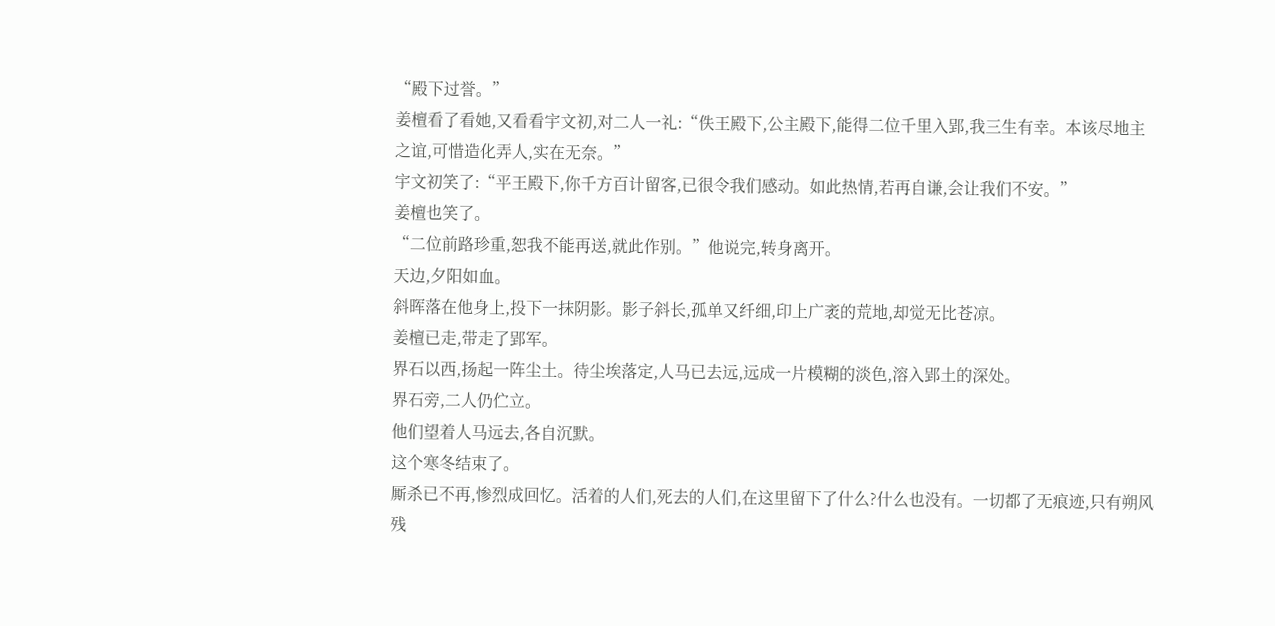“殿下过誉。”
姜檀看了看她,又看看宇文初,对二人一礼:“佚王殿下,公主殿下,能得二位千里入郢,我三生有幸。本该尽地主之谊,可惜造化弄人,实在无奈。”
宇文初笑了:“平王殿下,你千方百计留客,已很令我们感动。如此热情,若再自谦,会让我们不安。”
姜檀也笑了。
“二位前路珍重,恕我不能再送,就此作别。”他说完,转身离开。
天边,夕阳如血。
斜晖落在他身上,投下一抹阴影。影子斜长,孤单又纤细,印上广袤的荒地,却觉无比苍凉。
姜檀已走,带走了郢军。
界石以西,扬起一阵尘土。待尘埃落定,人马已去远,远成一片模糊的淡色,溶入郢土的深处。
界石旁,二人仍伫立。
他们望着人马远去,各自沉默。
这个寒冬结束了。
厮杀已不再,惨烈成回忆。活着的人们,死去的人们,在这里留下了什么?什么也没有。一切都了无痕迹,只有朔风残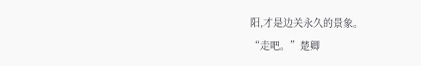阳,才是边关永久的景象。
“走吧。”楚卿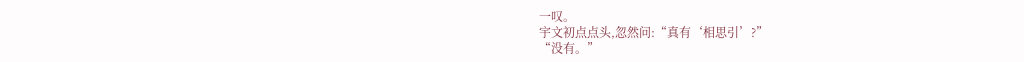一叹。
宇文初点点头,忽然问:“真有‘相思引’?”
“没有。”